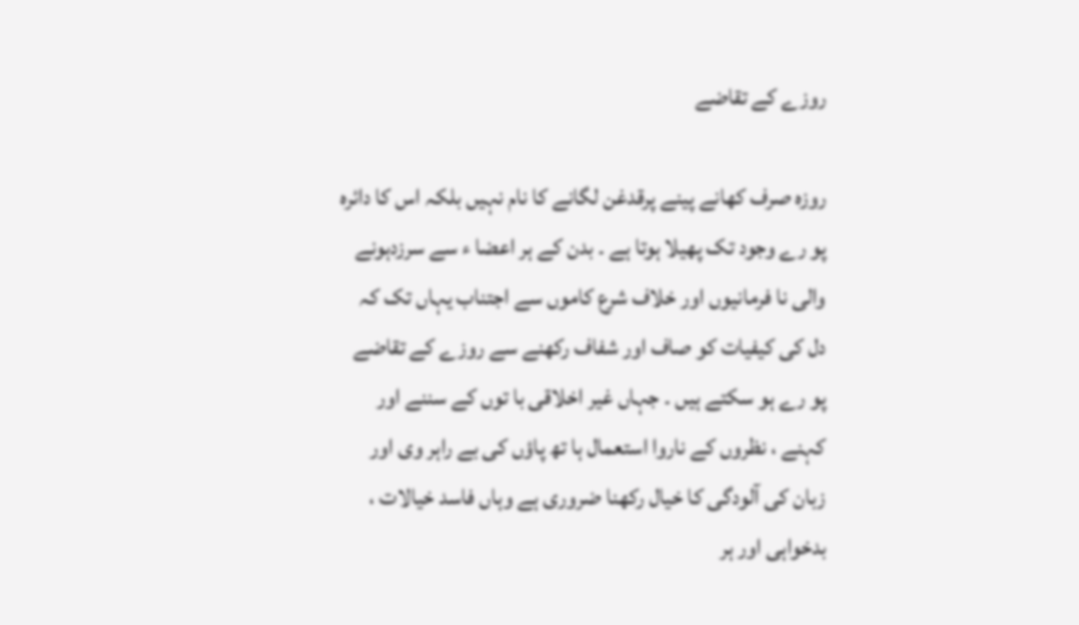روزے کے تقاضے

روزہ صرف کھانے پینے پرقدغن لگانے کا نام نہیں بلکہ اس کا دائرہ پو رے وجود تک پھیلا ہوتا ہے ۔ بدن کے ہر اعضا ء سے سرزدہونے والی نا فرمانیوں اور خلاف شرع کاموں سے اجتناب یہاں تک کہ دل کی کیفیات کو صاف اور شفاف رکھنے سے روزے کے تقاضے پو رے ہو سکتے ہیں ۔ جہاں غیر اخلاقی با توں کے سننے اور کہنے ، نظروں کے ناروا استعمال ہا تھ پاؤں کی بے راہر وی اور زبان کی آلودگی کا خیال رکھنا ضروری ہے وہاں فاسد خیالات ، بدخواہی اور ہر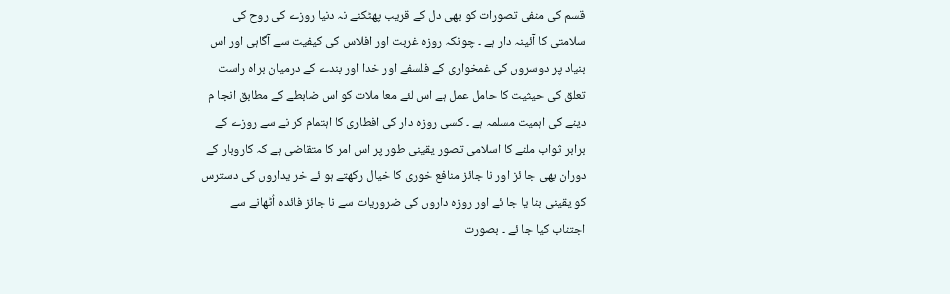قسم کی منفی تصورات کو بھی دل کے قریب پھٹکنے نہ دنیا روزے کی روح کی سلامتی کا آئینہ دار ہے ۔ چونکہ روزہ غربت اور افلاس کی کیفیت سے آگاہی اور اس بنیاد پر دوسروں کی غمخواری کے فلسفے اور خدا اور بندے کے درمیان براہ راست تعلق کی حیثیت کا حامل عمل ہے اس لئے معا ملات کو اس ضابطے کے مطابق انجا م دینے کی اہمیت مسلمہ ہے ۔ کسی روزہ دار کی افطاری کا اہتمام کر نے سے روزے کے برابر ثواب ملنے کا اسلامی تصور یقینی طور پر اس امر کا متقاضی ہے کہ کاروبار کے دوران بھی جا ئز اور نا جائز منافع خوری کا خیال رکھتے ہو ئے خر یداروں کی دسترس کو یقینی بنا یا جا ئے اور روزہ داروں کی ضروریات سے نا جائز فائدہ اُٹھانے سے اجتناب کیا جا ئے ۔ بصورت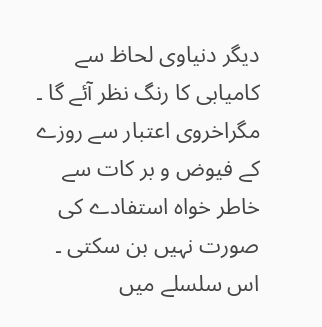دیگر دنیاوی لحاظ سے کامیابی کا رنگ نظر آئے گا ۔ مگراخروی اعتبار سے روزے کے فیوض و بر کات سے خاطر خواہ استفادے کی صورت نہیں بن سکتی ۔ اس سلسلے میں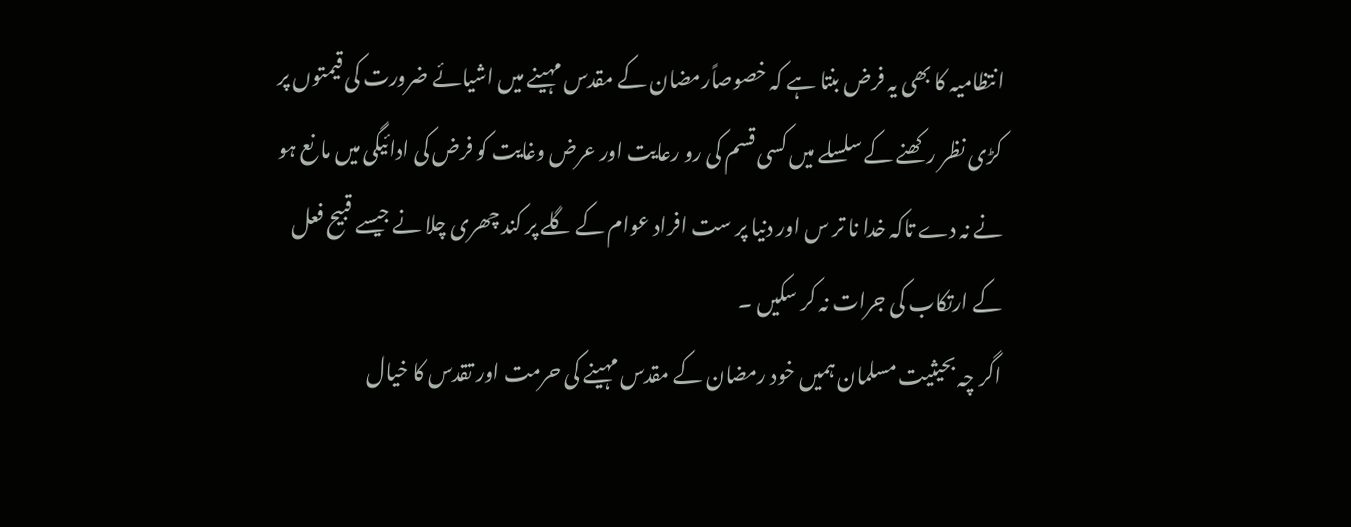انتظامیہ کا بھی یہ فرض بنتا ہے کہ خصوصاًرمضان کے مقدس مہینے میں اشیائے ضرورت کی قیمتوں پر کڑی نظر رکھنے کے سلسلے میں کسی قسم کی رو رعایت اور عرض وغایت کو فرض کی ادائیگی میں ما نع ہو نے نہ دے تاکہ خدا نا تر س اور دنیا پر ست افراد عوام کے گلے پر کند چھری چلا نے جیسے قبیح فعل کے ارتکاب کی جرات نہ کر سکیں ۔
اگر چہ بحیثیت مسلمان ہمیں خود رمضان کے مقدس مہینے کی حرمت اور تقدس کا خیال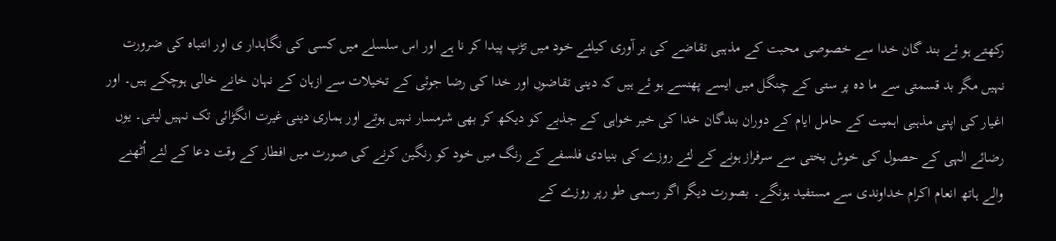رکھتے ہو ئے بند گان خدا سے خصوصی محبت کے مذہبی تقاضے کی بر آوری کیلئے خود میں تڑپ پیدا کر نا ہے اور اس سلسلے میں کسی کی نگاہدار ی اور انتباہ کی ضرورت نہیں مگر بد قسمتی سے ما دہ پر ستی کے چنگل میں ایسے پھنسے ہو ئے ہیں کہ دینی تقاضوں اور خدا کی رضا جوئی کے تخیلات سے ازہان کے نہان خانے خالی ہوچکے ہیں۔ اور اغیار کی اپنی مذہبی اہمیت کے حامل ایام کے دوران بندگان خدا کی خیر خواہی کے جذبے کو دیکھ کر بھی شرمسار نہیں ہوتے اور ہماری دینی غیرت انگڑائی تک نہیں لیتی۔ یوں رضائے الہی کے حصول کی خوش بختی سے سرفراز ہونے کے لئے روزے کی بنیادی فلسفے کے رنگ میں خود کو رنگین کرنے کی صورت میں افطار کے وقت دعا کے لئے اُٹھنے والے ہاتھ انعام اکرام خداوندی سے مستفید ہونگے۔ بصورت دیگر اگر رسمی طو رپر روزے کے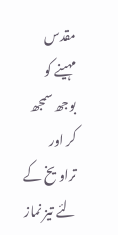مقدس مہینے کو بوجھ سمجھ کر اور تراویخ کے لئے تیز نماز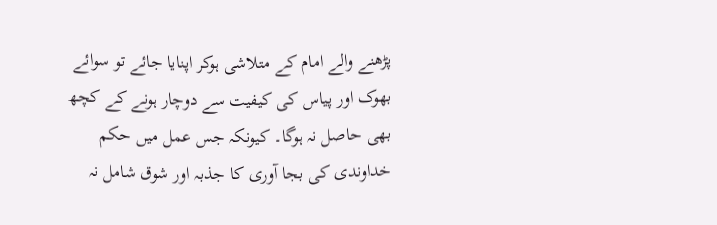پڑھنے والے امام کے متلاشی ہوکر اپنایا جائے تو سوائے بھوک اور پیاس کی کیفیت سے دوچار ہونے کے کچھ بھی حاصل نہ ہوگا۔ کیونکہ جس عمل میں حکم خداوندی کی بجا آوری کا جذبہ اور شوق شامل نہ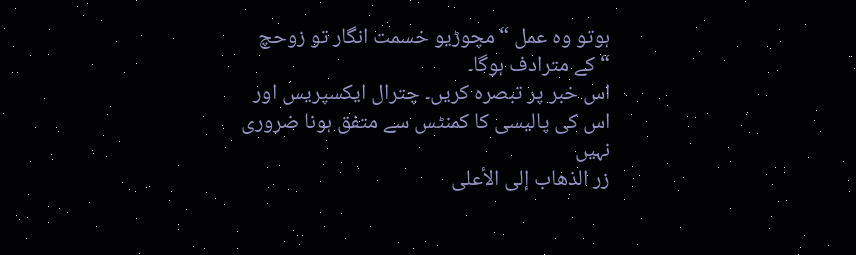ہوتو وہ عمل “مچوڑیو خسمت انگار تو زوحچ “کے مترادف ہوگا۔
اس خبر پر تبصرہ کریں۔ چترال ایکسپریس اور اس کی پالیسی کا کمنٹس سے متفق ہونا ضروری نہیں
زر الذهاب إلى الأعلى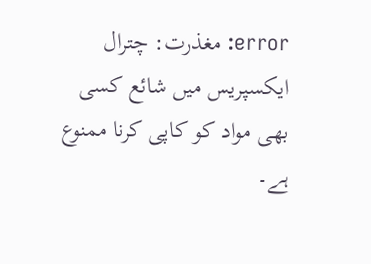error: مغذرت: چترال ایکسپریس میں شائع کسی بھی مواد کو کاپی کرنا ممنوع ہے۔